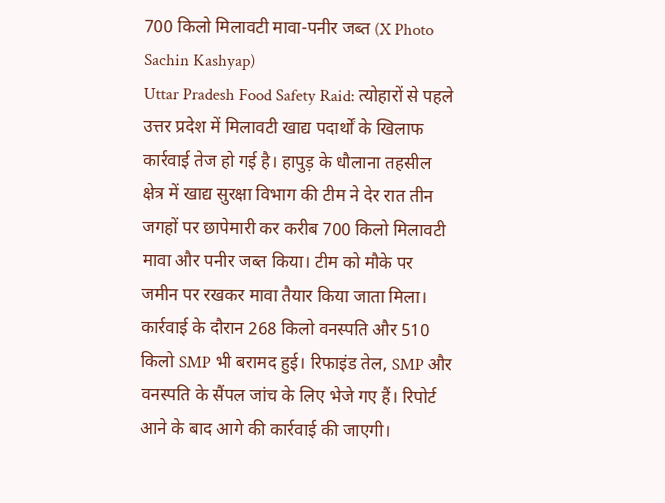700 किलो मिलावटी मावा-पनीर जब्त (X Photo Sachin Kashyap)
Uttar Pradesh Food Safety Raid: त्योहारों से पहले उत्तर प्रदेश में मिलावटी खाद्य पदार्थों के खिलाफ कार्रवाई तेज हो गई है। हापुड़ के धौलाना तहसील क्षेत्र में खाद्य सुरक्षा विभाग की टीम ने देर रात तीन जगहों पर छापेमारी कर करीब 700 किलो मिलावटी मावा और पनीर जब्त किया। टीम को मौके पर जमीन पर रखकर मावा तैयार किया जाता मिला। कार्रवाई के दौरान 268 किलो वनस्पति और 510 किलो SMP भी बरामद हुई। रिफाइंड तेल, SMP और वनस्पति के सैंपल जांच के लिए भेजे गए हैं। रिपोर्ट आने के बाद आगे की कार्रवाई की जाएगी।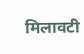मिलावटी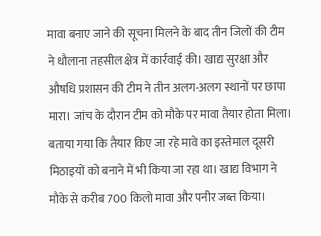मावा बनाए जाने की सूचना मिलने के बाद तीन जिलों की टीम ने धौलाना तहसील क्षेत्र में कार्रवाई की। खाद्य सुरक्षा और औषधि प्रशासन की टीम ने तीन अलग-अलग स्थानों पर छापा मारा। जांच के दौरान टीम को मौके पर मावा तैयार होता मिला। बताया गया कि तैयार किए जा रहे मावे का इस्तेमाल दूसरी मिठाइयों को बनाने में भी किया जा रहा था। खाद्य विभाग ने मौके से करीब 700 किलो मावा और पनीर जब्त किया।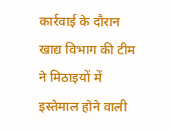कार्रवाई के दौरान खाद्य विभाग की टीम ने मिठाइयों में इस्तेमाल होने वाली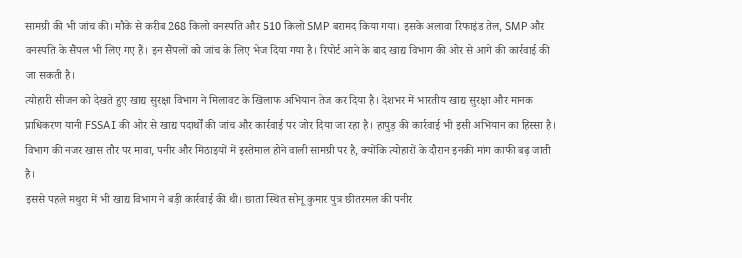सामग्री की भी जांच की। मौके से करीब 268 किलो वनस्पति और 510 किलो SMP बरामद किया गया। इसके अलावा रिफाइंड तेल, SMP और वनस्पति के सैंपल भी लिए गए हैं। इन सैंपलों को जांच के लिए भेज दिया गया है। रिपोर्ट आने के बाद खाद्य विभाग की ओर से आगे की कार्रवाई की जा सकती है।
त्योहारी सीजन को देखते हुए खाद्य सुरक्षा विभाग ने मिलावट के खिलाफ अभियान तेज कर दिया है। देशभर में भारतीय खाद्य सुरक्षा और मानक प्राधिकरण यानी FSSAI की ओर से खाद्य पदार्थों की जांच और कार्रवाई पर जोर दिया जा रहा है। हापुड़ की कार्रवाई भी इसी अभियान का हिस्सा है। विभाग की नजर खास तौर पर मावा, पनीर और मिठाइयों में इस्तेमाल होने वाली सामग्री पर है, क्योंकि त्योहारों के दौरान इनकी मांग काफी बढ़ जाती है।
इससे पहले मथुरा में भी खाद्य विभाग ने बड़ी कार्रवाई की थी। छाता स्थित सोनू कुमार पुत्र छीतरमल की पनीर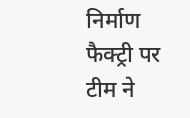निर्माण फैक्ट्री पर टीम ने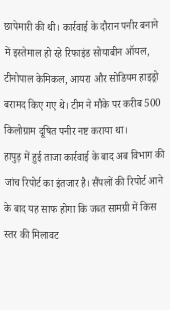छापेमारी की थी। कार्रवाई के दौरान पनीर बनाने में इस्तेमाल हो रहे रिफाइंड सोयाबीन ऑयल, टीनोपाल केमिकल, आयरा और सोडियम हाइड्रो बरामद किए गए थे। टीम ने मौके पर करीब 500 किलोग्राम दूषित पनीर नष्ट कराया था।
हापुड़ में हुई ताजा कार्रवाई के बाद अब विभाग की जांच रिपोर्ट का इंतजार है। सैंपलों की रिपोर्ट आने के बाद यह साफ होगा कि जब्त सामग्री में किस स्तर की मिलावट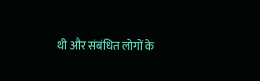थी और संबंधित लोगों के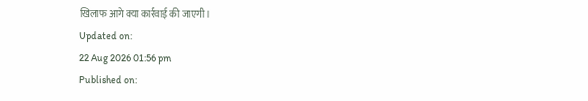खिलाफ आगे क्या कार्रवाई की जाएगी।
Updated on:
22 Aug 2026 01:56 pm
Published on: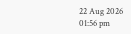22 Aug 2026 01:56 pm